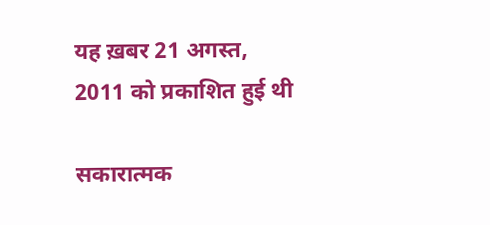यह ख़बर 21 अगस्त, 2011 को प्रकाशित हुई थी

सकारात्मक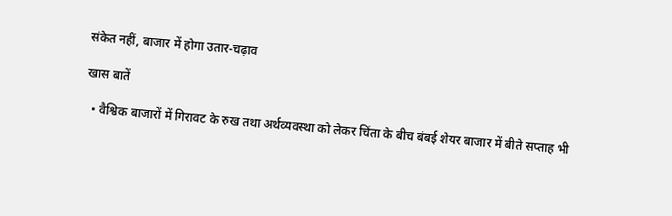संकेत नहीं, बाजार में होगा उतार-चढ़ाव

खास बातें

  • वैश्विक बाजारों में गिरावट के रुख तथा अर्थव्यवस्था को लेकर चिंता के बीच बंबई शेयर बाजार में बीते सप्ताह भी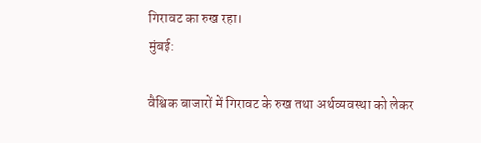गिरावट का रुख रहा।
मुंबई:

वैश्विक बाजारों में गिरावट के रुख तथा अर्थव्यवस्था को लेकर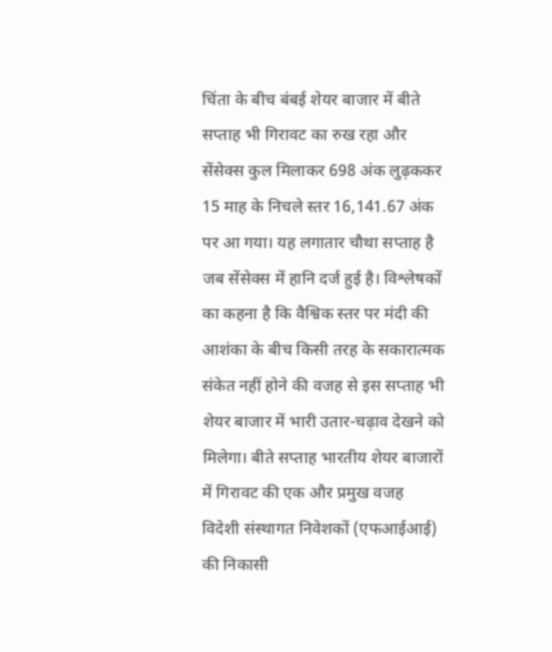चिंता के बीच बंबई शेयर बाजार में बीते सप्ताह भी गिरावट का रुख रहा और सेंसेक्स कुल मिलाकर 698 अंक लुढ़ककर 15 माह के निचले स्तर 16,141.67 अंक पर आ गया। यह लगातार चौथा सप्ताह है जब सेंसेक्स में हानि दर्ज हुई है। विश्लेषकों का कहना है कि वैश्विक स्तर पर मंदी की आशंका के बीच किसी तरह के सकारात्मक संकेत नहीं होने की वजह से इस सप्ताह भी शेयर बाजार में भारी उतार-चढ़ाव देखने को मिलेगा। बीते सप्ताह भारतीय शेयर बाजारों में गिरावट की एक और प्रमुख वजह विदेशी संस्थागत निवेशकों (एफआईआई) की निकासी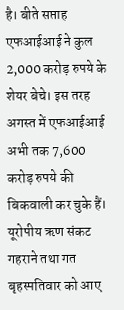है। बीते सप्ताह एफआईआई ने कुल 2,000 करोड़ रुपये के शेयर बेचे। इस तरह अगस्त में एफआईआई अभी तक 7,600 करोड़ रुपये की बिकवाली कर चुके हैं। यूरोपीय ऋण संकट गहराने तथा गत बृहस्पतिवार को आए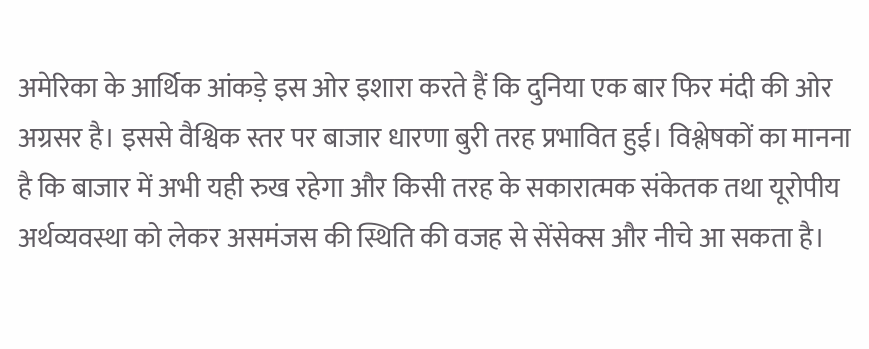अमेरिका के आर्थिक आंकड़े इस ओर इशारा करते हैं कि दुनिया एक बार फिर मंदी की ओर अग्रसर है। इससे वैश्विक स्तर पर बाजार धारणा बुरी तरह प्रभावित हुई। विश्लेषकों का मानना है कि बाजार में अभी यही रुख रहेगा और किसी तरह के सकारात्मक संकेतक तथा यूरोपीय अर्थव्यवस्था को लेकर असमंजस की स्थिति की वजह से सेंसेक्स और नीचे आ सकता है।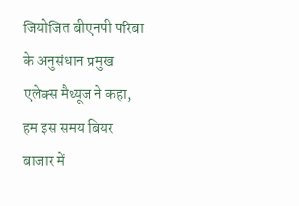जियोजित बीएनपी परिबा के अनुसंधान प्रमुख एलेक्स मैथ्यूज ने कहा, हम इस समय बियर बाजार में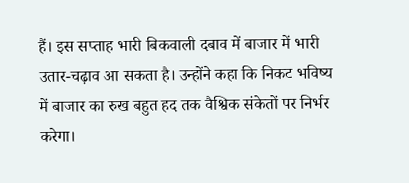हैं। इस सप्ताह भारी बिकवाली दबाव में बाजार में भारी उतार-चढ़ाव आ सकता है। उन्होंने कहा कि निकट भविष्य में बाजार का रुख बहुत हद तक वैश्विक संकेतों पर निर्भर करेगा।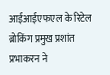आईआईएफएल के रिटेल ब्रोकिंग प्रमुख प्रशांत प्रभाकरन ने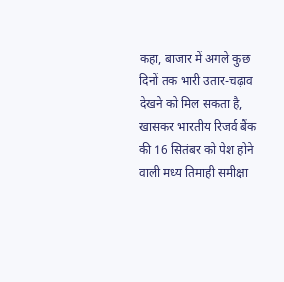कहा, बाजार में अगले कुछ दिनों तक भारी उतार-चढ़ाव देखने को मिल सकता है, खासकर भारतीय रिजर्व बैंक की 16 सितंबर को पेश होने वाली मध्य तिमाही समीक्षा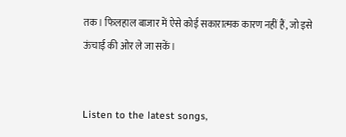तक। फिलहाल बाजार में ऐसे कोई सकारात्मक कारण नहीं हैं, जो इसे ऊंचाई की ओर ले जा सकें।


Listen to the latest songs,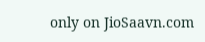only on JioSaavn.com